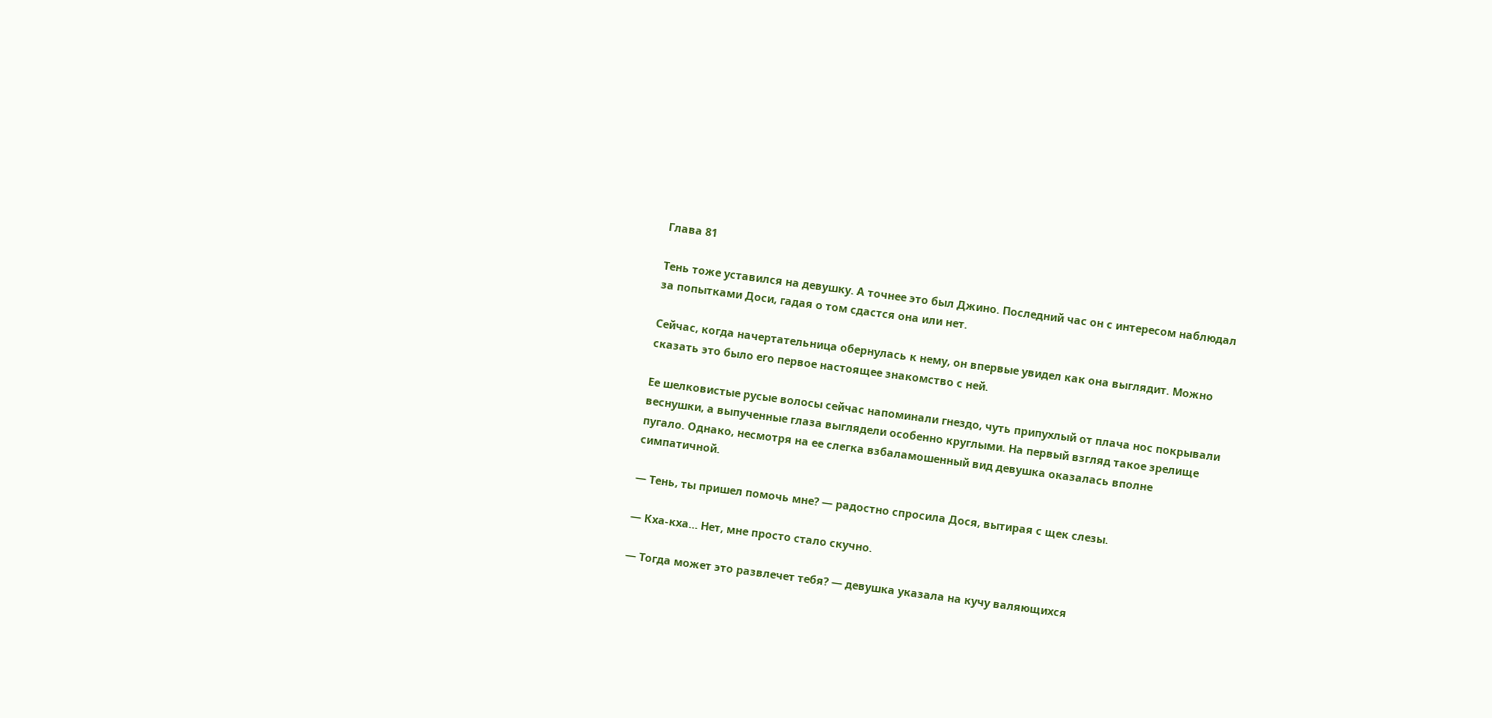Глава 81

Тень тоже уставился на девушку. А точнее это был Джино. Последний час он с интересом наблюдал за попытками Доси, гадая о том сдастся она или нет.

Сейчас, когда начертательница обернулась к нему, он впервые увидел как она выглядит. Можно сказать это было его первое настоящее знакомство с ней.

Ее шелковистые русые волосы сейчас напоминали гнездо, чуть припухлый от плача нос покрывали веснушки, а выпученные глаза выглядели особенно круглыми. На первый взгляд такое зрелище пугало. Однако, несмотря на ее слегка взбаламошенный вид девушка оказалась вполне симпатичной.

— Тень, ты пришел помочь мне? — радостно спросила Дося, вытирая с щек слезы.

— Кха-кха… Нет, мне просто стало скучно.

— Тогда может это развлечет тебя? — девушка указала на кучу валяющихся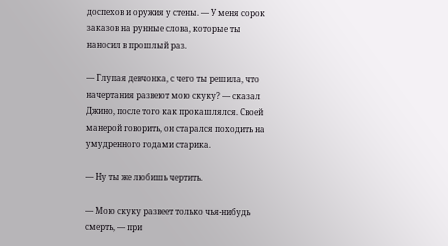доспехов и оружия у стены. — У меня сорок заказов на рунные слова, которые ты наносил в прошлый раз.

— Глупая девчонка, с чего ты решила, что начертания развеют мою скуку? — сказал Джино, после того как прокашлялся. Своей манерой говорить, он старался походить на умудренного годами старика.

— Ну ты же любишь чертить.

— Мою скуку развеет только чья-нибудь смерть, — при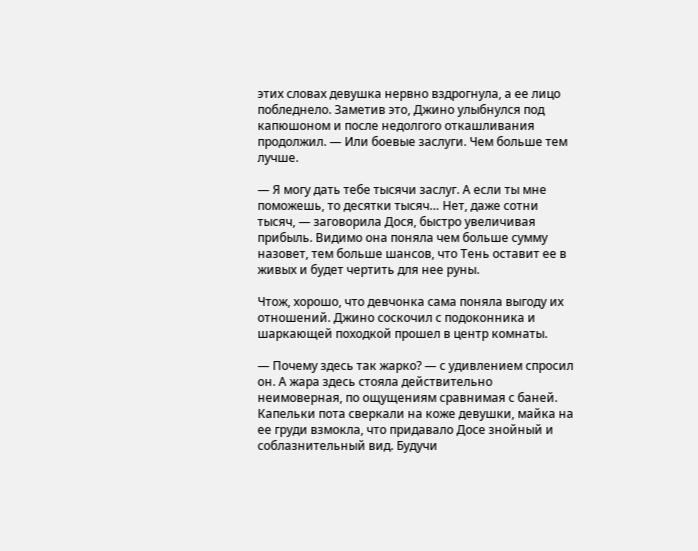этих словах девушка нервно вздрогнула, а ее лицо побледнело. Заметив это, Джино улыбнулся под капюшоном и после недолгого откашливания продолжил. — Или боевые заслуги. Чем больше тем лучше.

— Я могу дать тебе тысячи заслуг. А если ты мне поможешь, то десятки тысяч… Нет, даже сотни тысяч, — заговорила Дося, быстро увеличивая прибыль. Видимо она поняла чем больше сумму назовет, тем больше шансов, что Тень оставит ее в живых и будет чертить для нее руны.

Чтож, хорошо, что девчонка сама поняла выгоду их отношений. Джино соскочил с подоконника и шаркающей походкой прошел в центр комнаты.

— Почему здесь так жарко? — с удивлением спросил он. А жара здесь стояла действительно неимоверная, по ощущениям сравнимая с баней. Капельки пота сверкали на коже девушки, майка на ее груди взмокла, что придавало Досе знойный и соблазнительный вид. Будучи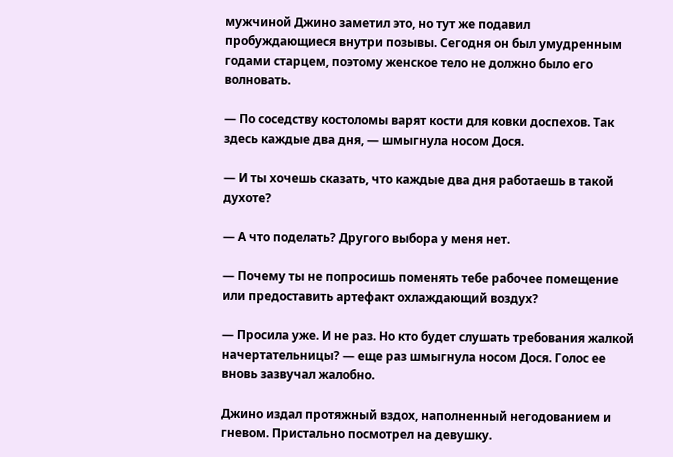мужчиной Джино заметил это, но тут же подавил пробуждающиеся внутри позывы. Сегодня он был умудренным годами старцем, поэтому женское тело не должно было его волновать.

— По соседству костоломы варят кости для ковки доспехов. Так здесь каждые два дня, — шмыгнула носом Дося.

— И ты хочешь сказать, что каждые два дня работаешь в такой духоте?

— А что поделать? Другого выбора у меня нет.

— Почему ты не попросишь поменять тебе рабочее помещение или предоставить артефакт охлаждающий воздух?

— Просила уже. И не раз. Но кто будет слушать требования жалкой начертательницы? — еще раз шмыгнула носом Дося. Голос ее вновь зазвучал жалобно.

Джино издал протяжный вздох, наполненный негодованием и гневом. Пристально посмотрел на девушку.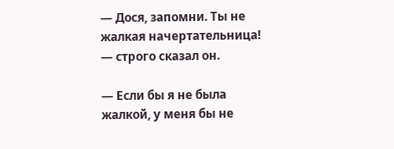— Дося, запомни. Ты не жалкая начертательница! — строго сказал он.

— Если бы я не была жалкой, у меня бы не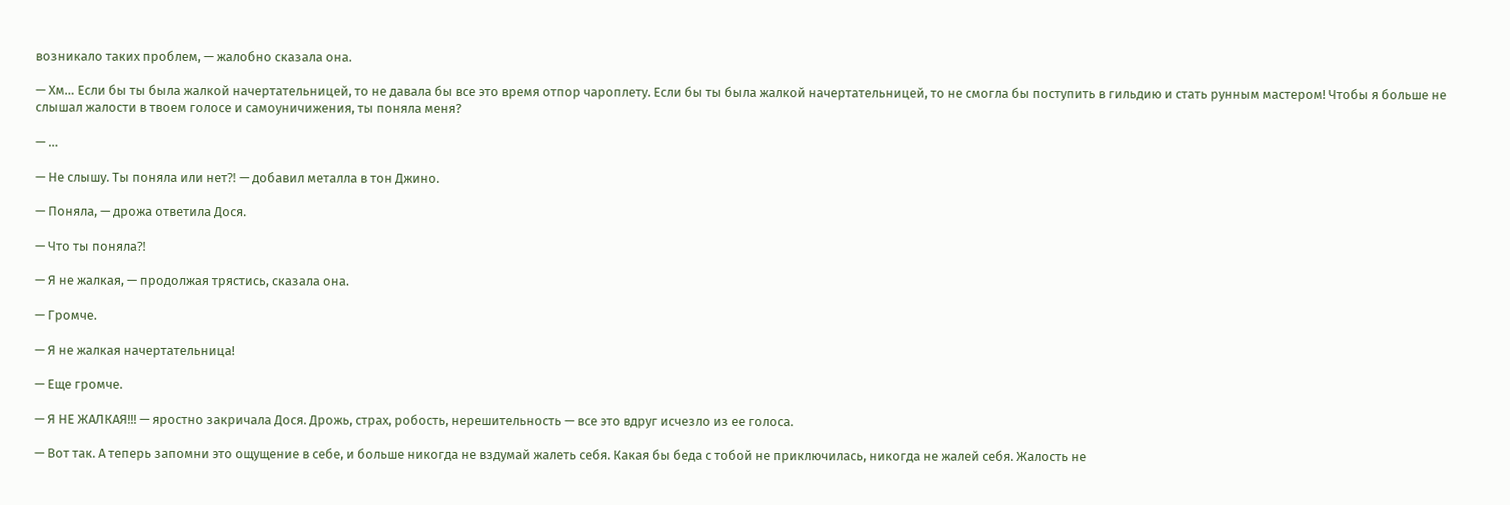возникало таких проблем, — жалобно сказала она.

— Хм… Если бы ты была жалкой начертательницей, то не давала бы все это время отпор чароплету. Если бы ты была жалкой начертательницей, то не смогла бы поступить в гильдию и стать рунным мастером! Чтобы я больше не слышал жалости в твоем голосе и самоуничижения, ты поняла меня?

— …

— Не слышу. Ты поняла или нет⁈ — добавил металла в тон Джино.

— Поняла, — дрожа ответила Дося.

— Что ты поняла⁈

— Я не жалкая, — продолжая трястись, сказала она.

— Громче.

— Я не жалкая начертательница!

— Еще громче.

— Я НЕ ЖАЛКАЯ!!! — яростно закричала Дося. Дрожь, страх, робость, нерешительность — все это вдруг исчезло из ее голоса.

— Вот так. А теперь запомни это ощущение в себе, и больше никогда не вздумай жалеть себя. Какая бы беда с тобой не приключилась, никогда не жалей себя. Жалость не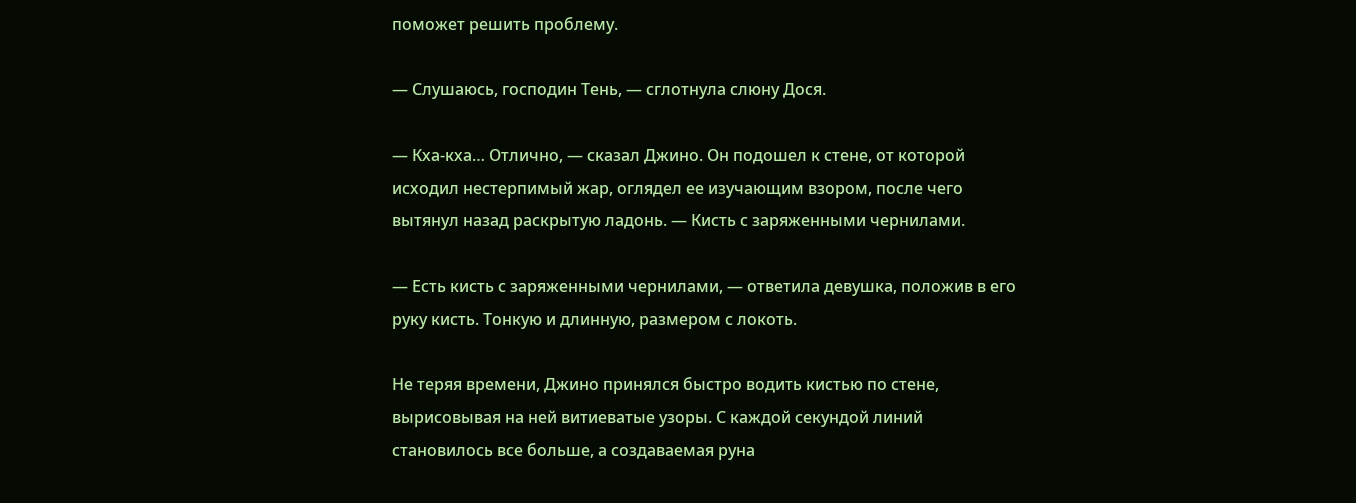поможет решить проблему.

— Слушаюсь, господин Тень, — сглотнула слюну Дося.

— Кха-кха… Отлично, — сказал Джино. Он подошел к стене, от которой исходил нестерпимый жар, оглядел ее изучающим взором, после чего вытянул назад раскрытую ладонь. — Кисть с заряженными чернилами.

— Есть кисть с заряженными чернилами, — ответила девушка, положив в его руку кисть. Тонкую и длинную, размером с локоть.

Не теряя времени, Джино принялся быстро водить кистью по стене, вырисовывая на ней витиеватые узоры. С каждой секундой линий становилось все больше, а создаваемая руна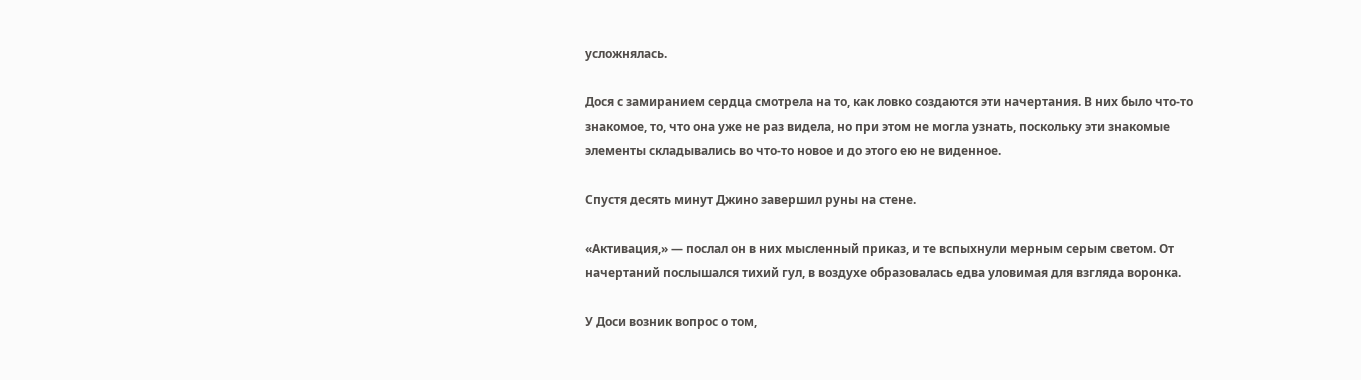усложнялась.

Дося с замиранием сердца смотрела на то, как ловко создаются эти начертания. В них было что-то знакомое, то, что она уже не раз видела, но при этом не могла узнать, поскольку эти знакомые элементы складывались во что-то новое и до этого ею не виденное.

Спустя десять минут Джино завершил руны на стене.

«Активация,» — послал он в них мысленный приказ, и те вспыхнули мерным серым светом. От начертаний послышался тихий гул, в воздухе образовалась едва уловимая для взгляда воронка.

У Доси возник вопрос о том,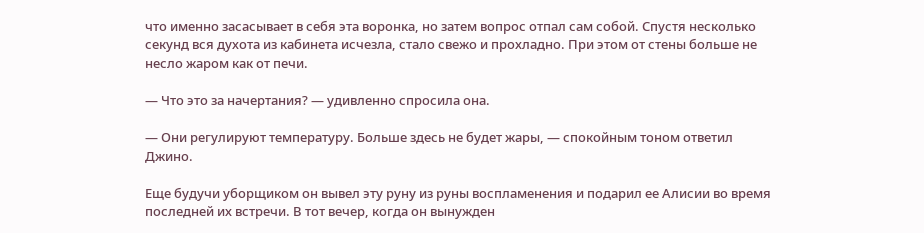что именно засасывает в себя эта воронка, но затем вопрос отпал сам собой. Спустя несколько секунд вся духота из кабинета исчезла, стало свежо и прохладно. При этом от стены больше не несло жаром как от печи.

— Что это за начертания? — удивленно спросила она.

— Они регулируют температуру. Больше здесь не будет жары, — спокойным тоном ответил Джино.

Еще будучи уборщиком он вывел эту руну из руны воспламенения и подарил ее Алисии во время последней их встречи. В тот вечер, когда он вынужден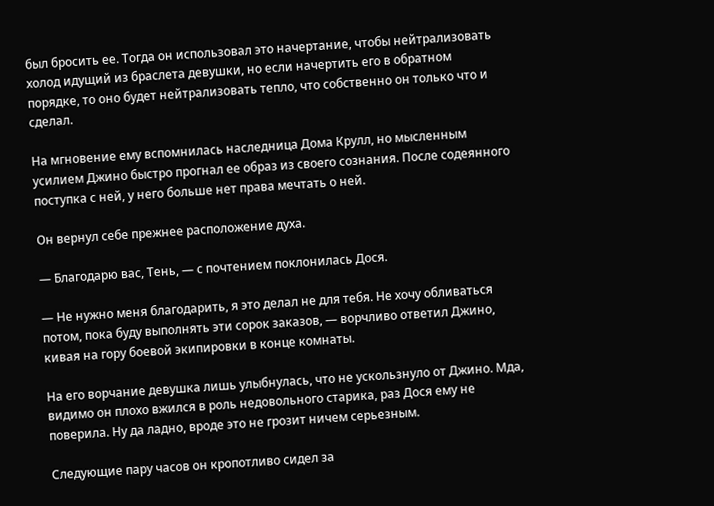был бросить ее. Тогда он использовал это начертание, чтобы нейтрализовать холод идущий из браслета девушки, но если начертить его в обратном порядке, то оно будет нейтрализовать тепло, что собственно он только что и сделал.

На мгновение ему вспомнилась наследница Дома Крулл, но мысленным усилием Джино быстро прогнал ее образ из своего сознания. После содеянного поступка с ней, у него больше нет права мечтать о ней.

Он вернул себе прежнее расположение духа.

— Благодарю вас, Тень, — с почтением поклонилась Дося.

— Не нужно меня благодарить, я это делал не для тебя. Не хочу обливаться потом, пока буду выполнять эти сорок заказов, — ворчливо ответил Джино, кивая на гору боевой экипировки в конце комнаты.

На его ворчание девушка лишь улыбнулась, что не ускользнуло от Джино. Мда, видимо он плохо вжился в роль недовольного старика, раз Дося ему не поверила. Ну да ладно, вроде это не грозит ничем серьезным.

Следующие пару часов он кропотливо сидел за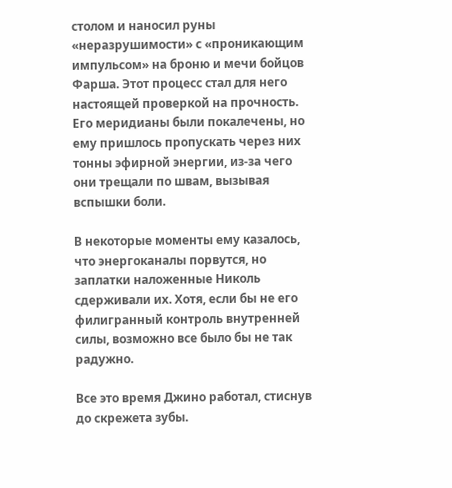столом и наносил руны «неразрушимости» с «проникающим импульсом» на броню и мечи бойцов Фарша. Этот процесс стал для него настоящей проверкой на прочность. Его меридианы были покалечены, но ему пришлось пропускать через них тонны эфирной энергии, из-за чего они трещали по швам, вызывая вспышки боли.

В некоторые моменты ему казалось, что энергоканалы порвутся, но заплатки наложенные Николь сдерживали их. Хотя, если бы не его филигранный контроль внутренней силы, возможно все было бы не так радужно.

Все это время Джино работал, стиснув до скрежета зубы.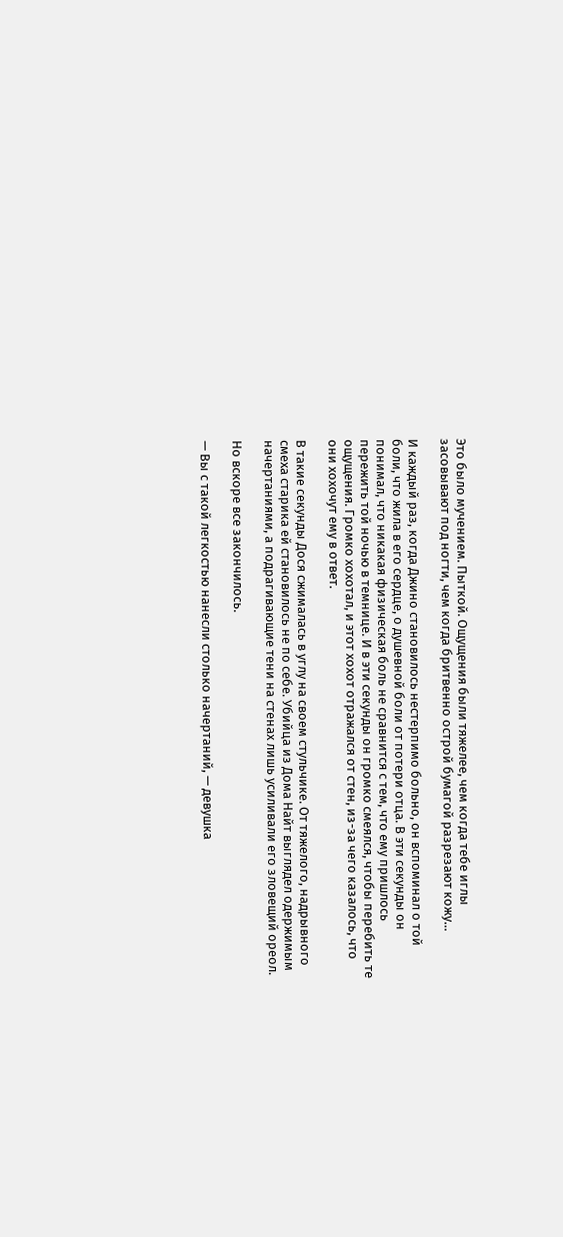Это было мучением. Пыткой. Ощущения были тяжелее, чем когда тебе иглы засовывают под ногти, чем когда бритвенно острой бумагой разрезают кожу…

И каждый раз, когда Джино становилось нестерпимо больно, он вспоминал о той боли, что жила в его сердце, о душевной боли от потери отца. В эти секунды он понимал, что никакая физическая боль не сравнится с тем, что ему пришлось пережить той ночью в темнице. И в эти секунды он громко смеялся, чтобы перебить те ощущения. Громко хохотал, и этот хохот отражался от стен, из-за чего казалось, что они хохочут ему в ответ.

В такие секунды Дося сжималась в углу на своем стульчике. От тяжелого, надрывного смеха старика ей становилось не по себе. Убийца из Дома Найт выглядел одержимым начертаниями, а подрагивающие тени на стенах лишь усиливали его зловещий ореол.

Но вскоре все закончилось.

— Вы с такой легкостью нанесли столько начертаний, — девушка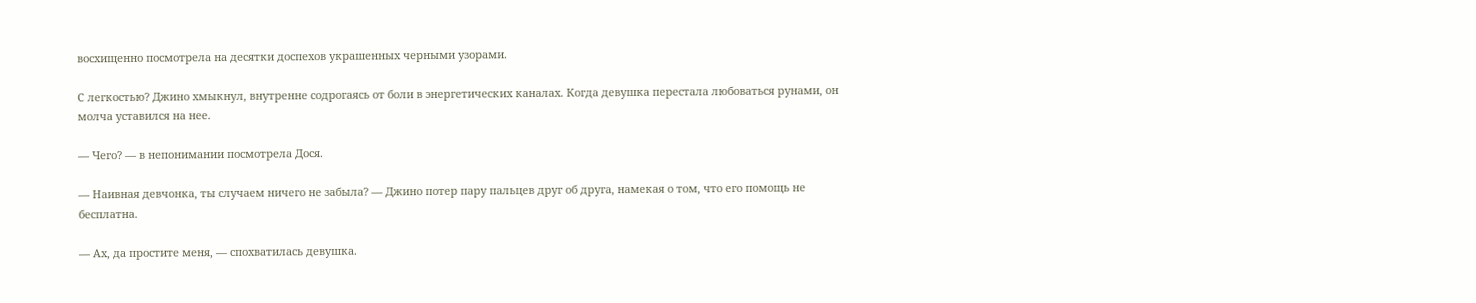восхищенно посмотрела на десятки доспехов украшенных черными узорами.

С легкостью? Джино хмыкнул, внутренне содрогаясь от боли в энергетических каналах. Когда девушка перестала любоваться рунами, он молча уставился на нее.

— Чего? — в непонимании посмотрела Дося.

— Наивная девчонка, ты случаем ничего не забыла? — Джино потер пару пальцев друг об друга, намекая о том, что его помощь не бесплатна.

— Ах, да простите меня, — спохватилась девушка.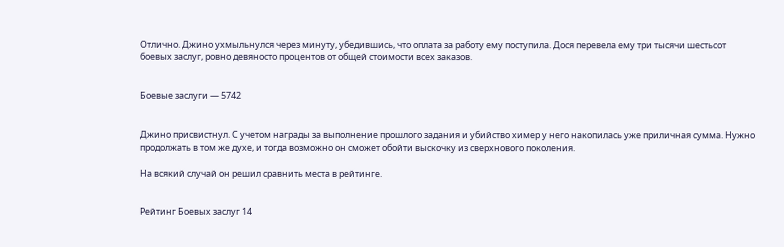Отлично. Джино ухмыльнулся через минуту, убедившись, что оплата за работу ему поступила. Дося перевела ему три тысячи шестьсот боевых заслуг, ровно девяносто процентов от общей стоимости всех заказов.


Боевые заслуги — 5742


Джино присвистнул. С учетом награды за выполнение прошлого задания и убийство химер у него накопилась уже приличная сумма. Нужно продолжать в том же духе, и тогда возможно он сможет обойти выскочку из сверхнового поколения.

На всякий случай он решил сравнить места в рейтинге.


Рейтинг Боевых заслуг 14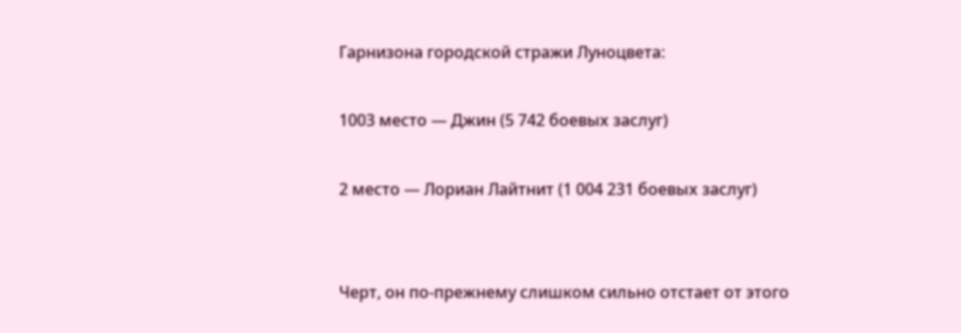Гарнизона городской стражи Луноцвета:

1003 место — Джин (5 742 боевых заслуг)

2 место — Лориан Лайтнит (1 004 231 боевых заслуг)


Черт, он по-прежнему слишком сильно отстает от этого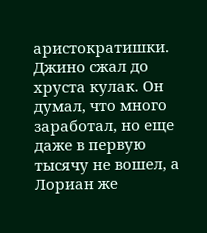аристократишки. Джино сжал до хруста кулак. Он думал, что много заработал, но еще даже в первую тысячу не вошел, а Лориан же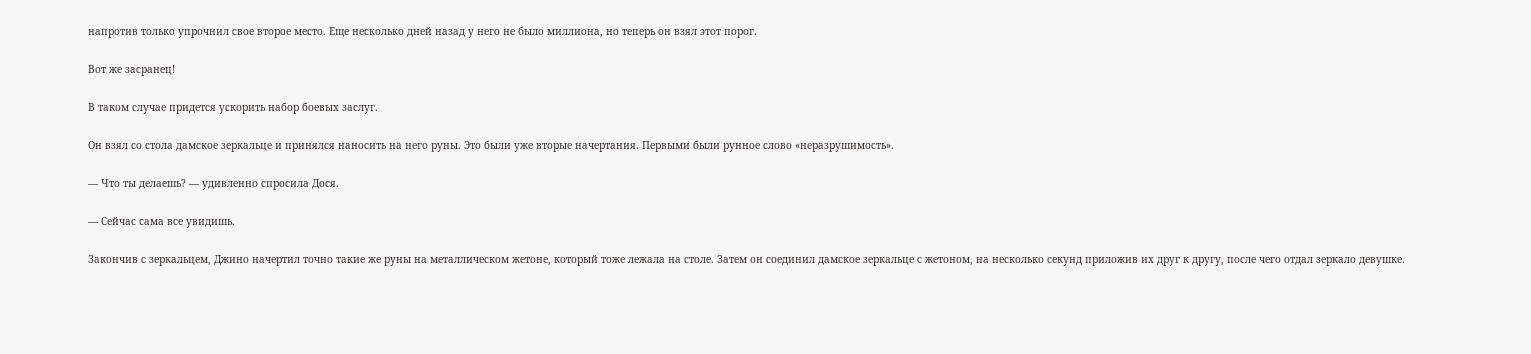напротив только упрочнил свое второе место. Еще несколько дней назад у него не было миллиона, но теперь он взял этот порог.

Вот же засранец!

В таком случае придется ускорить набор боевых заслуг.

Он взял со стола дамское зеркальце и принялся наносить на него руны. Это были уже вторые начертания. Первыми были рунное слово «неразрушимость».

— Что ты делаешь? — удивленно спросила Дося.

— Сейчас сама все увидишь.

Закончив с зеркальцем, Джино начертил точно такие же руны на металлическом жетоне, который тоже лежала на столе. Затем он соединил дамское зеркальце с жетоном, на несколько секунд приложив их друг к другу, после чего отдал зеркало девушке.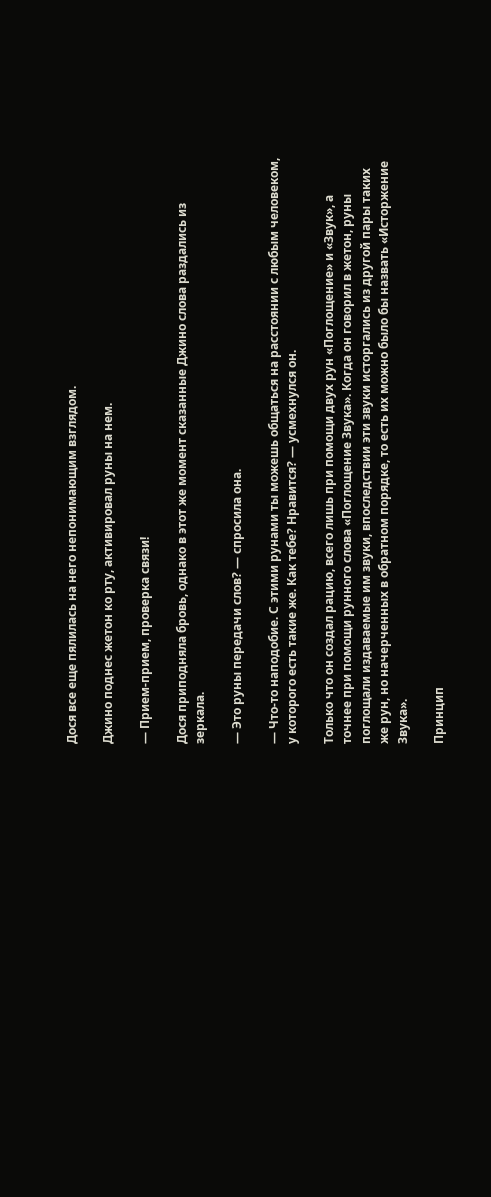Дося все еще пялилась на него непонимающим взглядом.

Джино поднес жетон ко рту, активировал руны на нем.

— Прием-прием, проверка связи!

Дося приподняла бровь, однако в этот же момент сказанные Джино слова раздались из зеркала.

— Это руны передачи слов? — спросила она.

— Что-то наподобие. С этими рунами ты можешь общаться на расстоянии с любым человеком, у которого есть такие же. Как тебе? Нравится? — усмехнулся он.

Только что он создал рацию, всего лишь при помощи двух рун «Поглощение» и «Звук», а точнее при помощи рунного слова «Поглощение Звука». Когда он говорил в жетон, руны поглощали издаваемые им звуки, впоследствии эти звуки исторгались из другой пары таких же рун, но начерченных в обратном порядке, то есть их можно было бы назвать «Исторжение Звука».

Принцип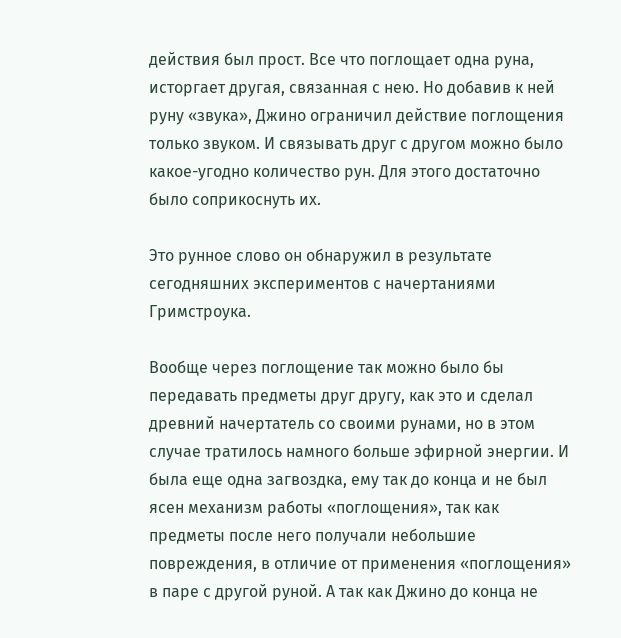действия был прост. Все что поглощает одна руна, исторгает другая, связанная с нею. Но добавив к ней руну «звука», Джино ограничил действие поглощения только звуком. И связывать друг с другом можно было какое-угодно количество рун. Для этого достаточно было соприкоснуть их.

Это рунное слово он обнаружил в результате сегодняшних экспериментов с начертаниями Гримстроука.

Вообще через поглощение так можно было бы передавать предметы друг другу, как это и сделал древний начертатель со своими рунами, но в этом случае тратилось намного больше эфирной энергии. И была еще одна загвоздка, ему так до конца и не был ясен механизм работы «поглощения», так как предметы после него получали небольшие повреждения, в отличие от применения «поглощения» в паре с другой руной. А так как Джино до конца не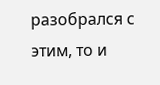разобрался с этим, то и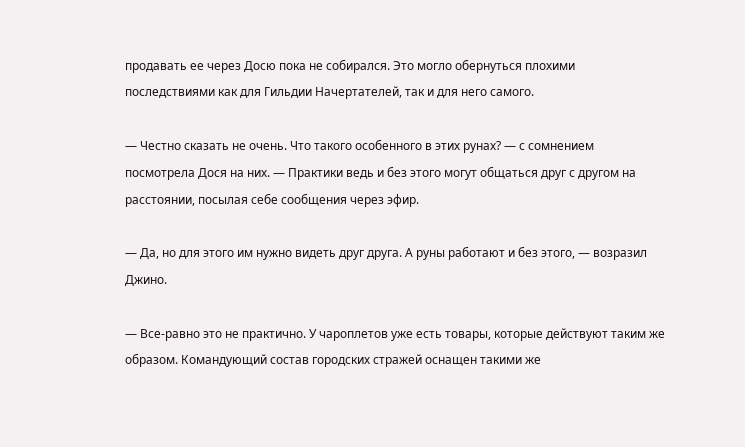продавать ее через Досю пока не собирался. Это могло обернуться плохими последствиями как для Гильдии Начертателей, так и для него самого.

— Честно сказать не очень. Что такого особенного в этих рунах? — с сомнением посмотрела Дося на них. — Практики ведь и без этого могут общаться друг с другом на расстоянии, посылая себе сообщения через эфир.

— Да, но для этого им нужно видеть друг друга. А руны работают и без этого, — возразил Джино.

— Все-равно это не практично. У чароплетов уже есть товары, которые действуют таким же образом. Командующий состав городских стражей оснащен такими же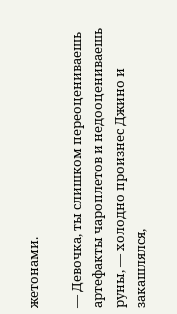жетонами.

— Девочка, ты слишком переоцениваешь артефакты чароплетов и недооцениваешь руны, — холодно произнес Джино и закашлялся,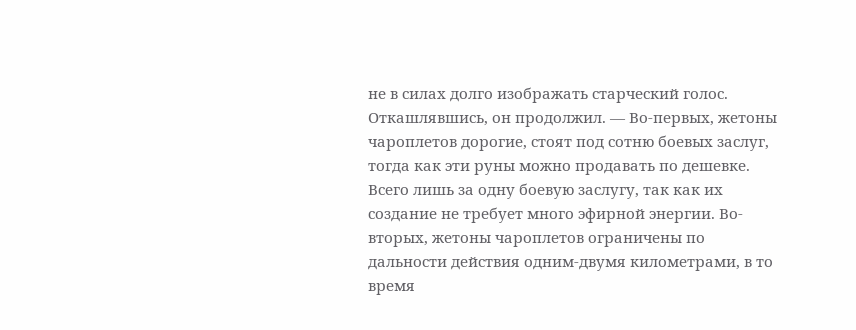не в силах долго изображать старческий голос. Откашлявшись, он продолжил. — Во-первых, жетоны чароплетов дорогие, стоят под сотню боевых заслуг, тогда как эти руны можно продавать по дешевке. Всего лишь за одну боевую заслугу, так как их создание не требует много эфирной энергии. Во-вторых, жетоны чароплетов ограничены по дальности действия одним-двумя километрами, в то время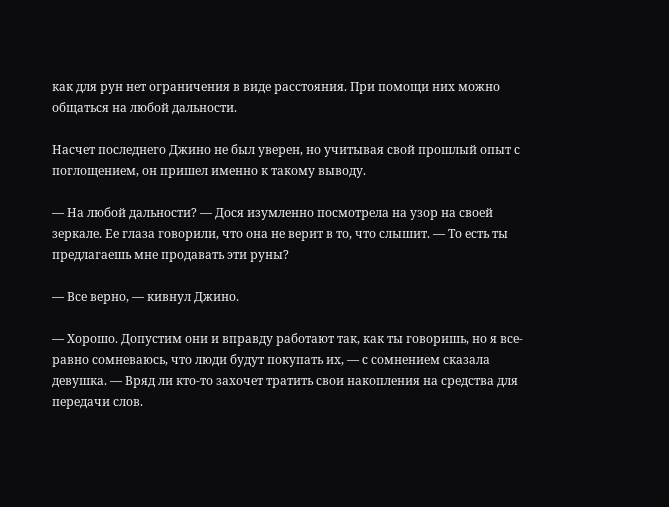как для рун нет ограничения в виде расстояния. При помощи них можно общаться на любой дальности.

Насчет последнего Джино не был уверен, но учитывая свой прошлый опыт с поглощением, он пришел именно к такому выводу.

— На любой дальности? — Дося изумленно посмотрела на узор на своей зеркале. Ее глаза говорили, что она не верит в то, что слышит. — То есть ты предлагаешь мне продавать эти руны?

— Все верно, — кивнул Джино.

— Хорошо. Допустим они и вправду работают так, как ты говоришь, но я все-равно сомневаюсь, что люди будут покупать их, — с сомнением сказала девушка. — Вряд ли кто-то захочет тратить свои накопления на средства для передачи слов.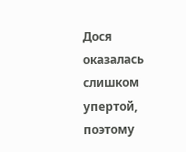Дося оказалась слишком упертой, поэтому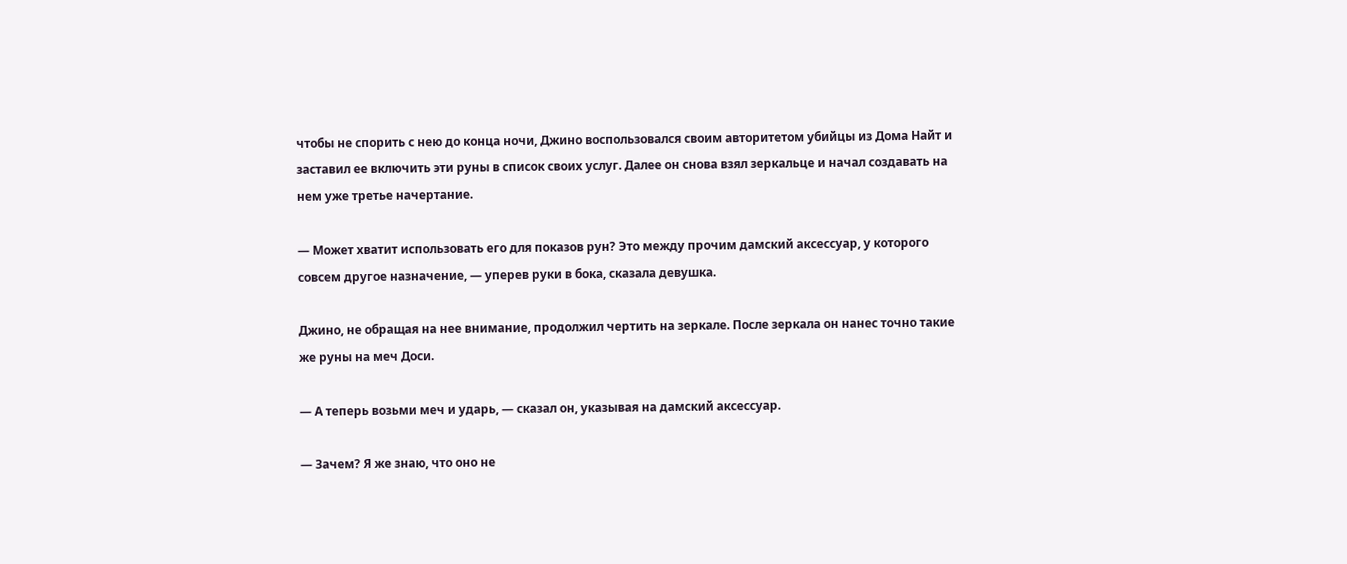чтобы не спорить с нею до конца ночи, Джино воспользовался своим авторитетом убийцы из Дома Найт и заставил ее включить эти руны в список своих услуг. Далее он снова взял зеркальце и начал создавать на нем уже третье начертание.

— Может хватит использовать его для показов рун? Это между прочим дамский аксессуар, у которого совсем другое назначение, — уперев руки в бока, сказала девушка.

Джино, не обращая на нее внимание, продолжил чертить на зеркале. После зеркала он нанес точно такие же руны на меч Доси.

— А теперь возьми меч и ударь, — сказал он, указывая на дамский аксессуар.

— Зачем? Я же знаю, что оно не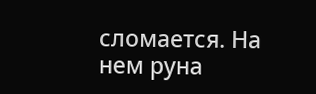сломается. На нем руна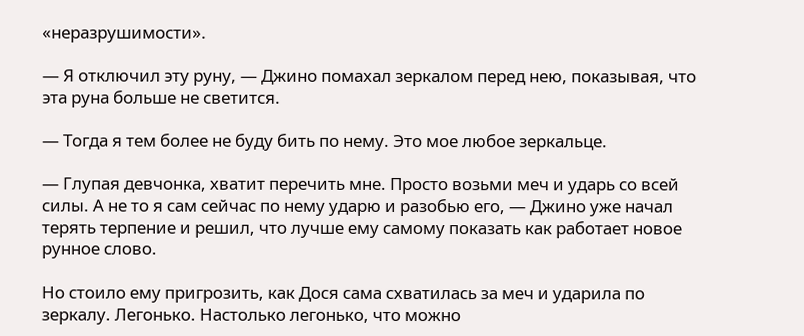«неразрушимости».

— Я отключил эту руну, — Джино помахал зеркалом перед нею, показывая, что эта руна больше не светится.

— Тогда я тем более не буду бить по нему. Это мое любое зеркальце.

— Глупая девчонка, хватит перечить мне. Просто возьми меч и ударь со всей силы. А не то я сам сейчас по нему ударю и разобью его, — Джино уже начал терять терпение и решил, что лучше ему самому показать как работает новое рунное слово.

Но стоило ему пригрозить, как Дося сама схватилась за меч и ударила по зеркалу. Легонько. Настолько легонько, что можно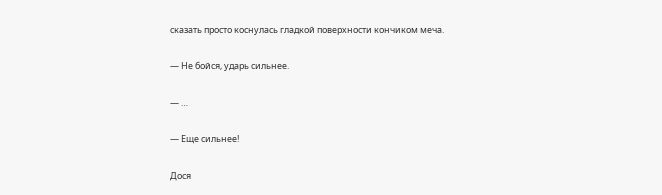сказать просто коснулась гладкой поверхности кончиком меча.

— Не бойся, ударь сильнее.

— …

— Еще сильнее!

Дося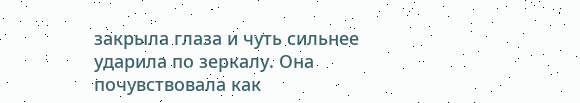закрыла глаза и чуть сильнее ударила по зеркалу. Она почувствовала как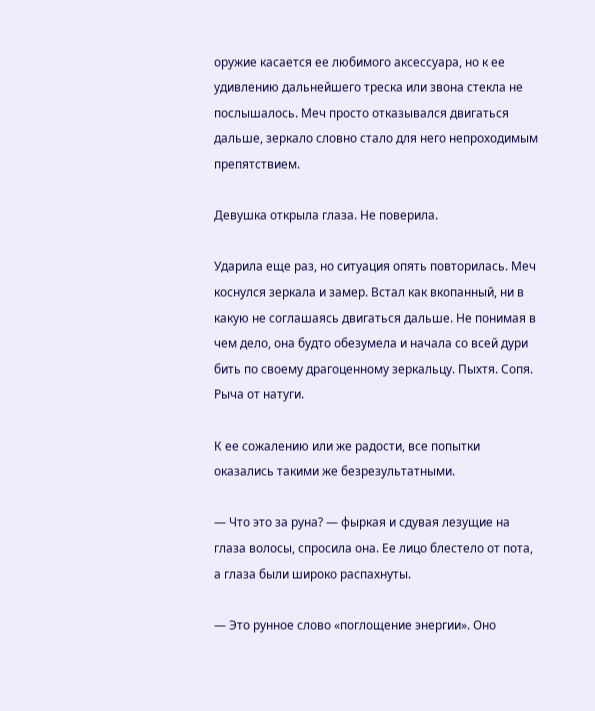оружие касается ее любимого аксессуара, но к ее удивлению дальнейшего треска или звона стекла не послышалось. Меч просто отказывался двигаться дальше, зеркало словно стало для него непроходимым препятствием.

Девушка открыла глаза. Не поверила.

Ударила еще раз, но ситуация опять повторилась. Меч коснулся зеркала и замер. Встал как вкопанный, ни в какую не соглашаясь двигаться дальше. Не понимая в чем дело, она будто обезумела и начала со всей дури бить по своему драгоценному зеркальцу. Пыхтя. Сопя. Рыча от натуги.

К ее сожалению или же радости, все попытки оказались такими же безрезультатными.

— Что это за руна? — фыркая и сдувая лезущие на глаза волосы, спросила она. Ее лицо блестело от пота, а глаза были широко распахнуты.

— Это рунное слово «поглощение энергии». Оно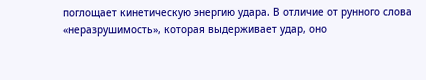поглощает кинетическую энергию удара. В отличие от рунного слова «неразрушимость», которая выдерживает удар, оно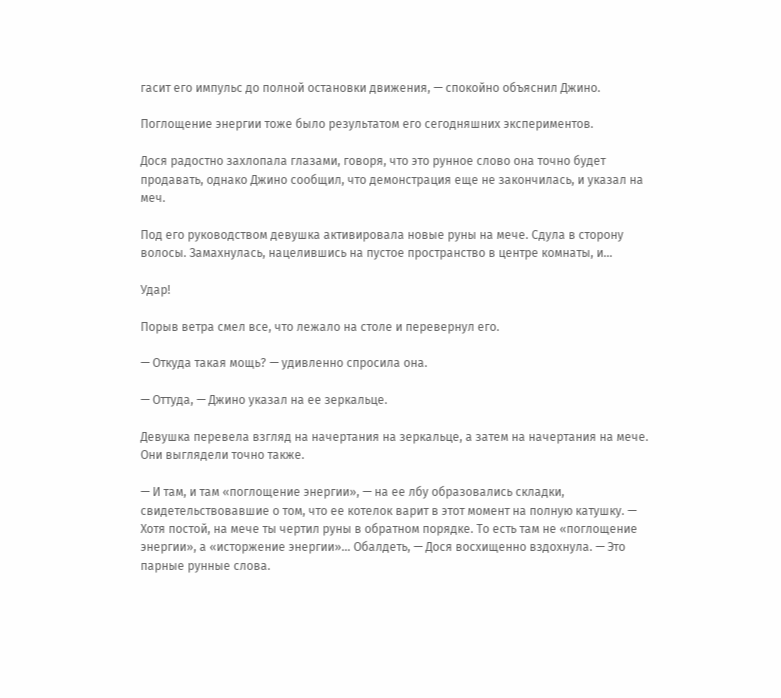гасит его импульс до полной остановки движения, — спокойно объяснил Джино.

Поглощение энергии тоже было результатом его сегодняшних экспериментов.

Дося радостно захлопала глазами, говоря, что это рунное слово она точно будет продавать, однако Джино сообщил, что демонстрация еще не закончилась, и указал на меч.

Под его руководством девушка активировала новые руны на мече. Сдула в сторону волосы. Замахнулась, нацелившись на пустое пространство в центре комнаты, и…

Удар!

Порыв ветра смел все, что лежало на столе и перевернул его.

— Откуда такая мощь? — удивленно спросила она.

— Оттуда, — Джино указал на ее зеркальце.

Девушка перевела взгляд на начертания на зеркальце, а затем на начертания на мече. Они выглядели точно также.

— И там, и там «поглощение энергии», — на ее лбу образовались складки, свидетельствовавшие о том, что ее котелок варит в этот момент на полную катушку. — Хотя постой, на мече ты чертил руны в обратном порядке. То есть там не «поглощение энергии», а «исторжение энергии»… Обалдеть, — Дося восхищенно вздохнула. — Это парные рунные слова.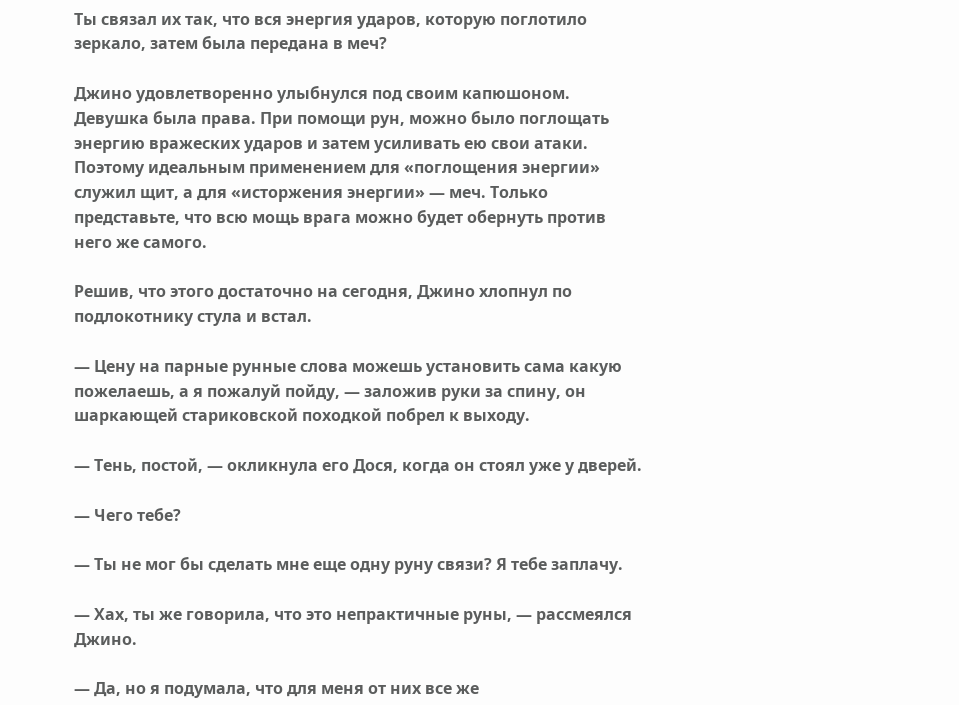Ты связал их так, что вся энергия ударов, которую поглотило зеркало, затем была передана в меч?

Джино удовлетворенно улыбнулся под своим капюшоном. Девушка была права. При помощи рун, можно было поглощать энергию вражеских ударов и затем усиливать ею свои атаки. Поэтому идеальным применением для «поглощения энергии» служил щит, а для «исторжения энергии» — меч. Только представьте, что всю мощь врага можно будет обернуть против него же самого.

Решив, что этого достаточно на сегодня, Джино хлопнул по подлокотнику стула и встал.

— Цену на парные рунные слова можешь установить сама какую пожелаешь, а я пожалуй пойду, — заложив руки за спину, он шаркающей стариковской походкой побрел к выходу.

— Тень, постой, — окликнула его Дося, когда он стоял уже у дверей.

— Чего тебе?

— Ты не мог бы сделать мне еще одну руну связи? Я тебе заплачу.

— Хах, ты же говорила, что это непрактичные руны, — рассмеялся Джино.

— Да, но я подумала, что для меня от них все же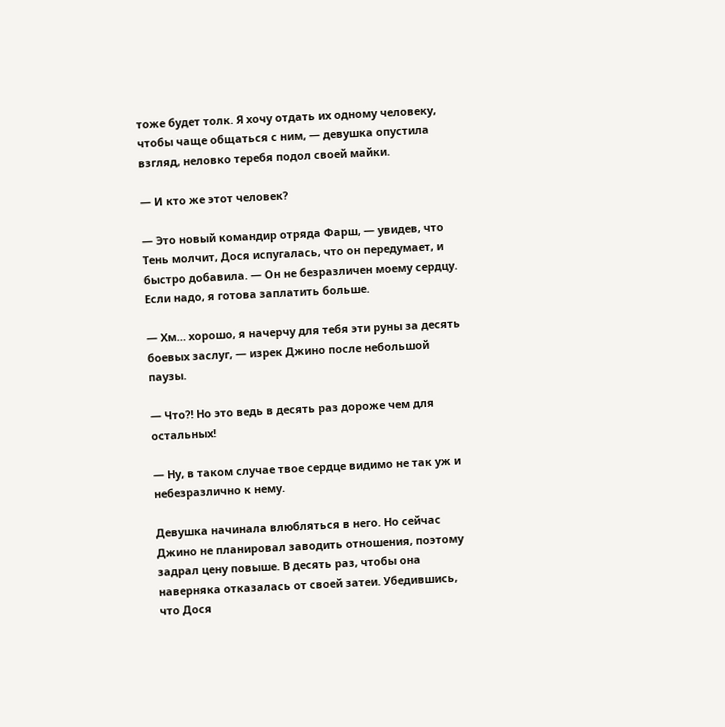тоже будет толк. Я хочу отдать их одному человеку, чтобы чаще общаться с ним, — девушка опустила взгляд, неловко теребя подол своей майки.

— И кто же этот человек?

— Это новый командир отряда Фарш, — увидев, что Тень молчит, Дося испугалась, что он передумает, и быстро добавила. — Он не безразличен моему сердцу. Если надо, я готова заплатить больше.

— Хм… хорошо, я начерчу для тебя эти руны за десять боевых заслуг, — изрек Джино после небольшой паузы.

— Что⁈ Но это ведь в десять раз дороже чем для остальных!

— Ну, в таком случае твое сердце видимо не так уж и небезразлично к нему.

Девушка начинала влюбляться в него. Но сейчас Джино не планировал заводить отношения, поэтому задрал цену повыше. В десять раз, чтобы она наверняка отказалась от своей затеи. Убедившись, что Дося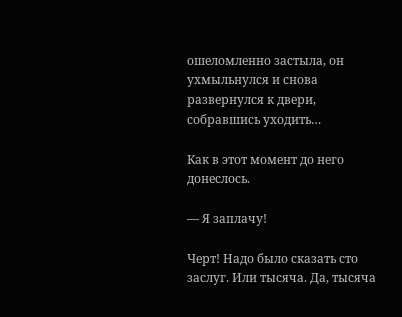ошеломленно застыла, он ухмыльнулся и снова развернулся к двери, собравшись уходить…

Как в этот момент до него донеслось.

— Я заплачу!

Черт! Надо было сказать сто заслуг. Или тысяча. Да, тысяча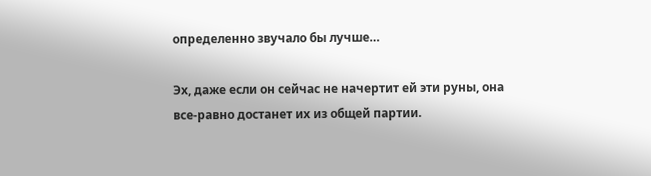определенно звучало бы лучше…

Эх, даже если он сейчас не начертит ей эти руны, она все-равно достанет их из общей партии.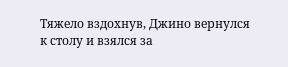Тяжело вздохнув, Джино вернулся к столу и взялся за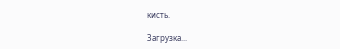кисть.

Загрузка...